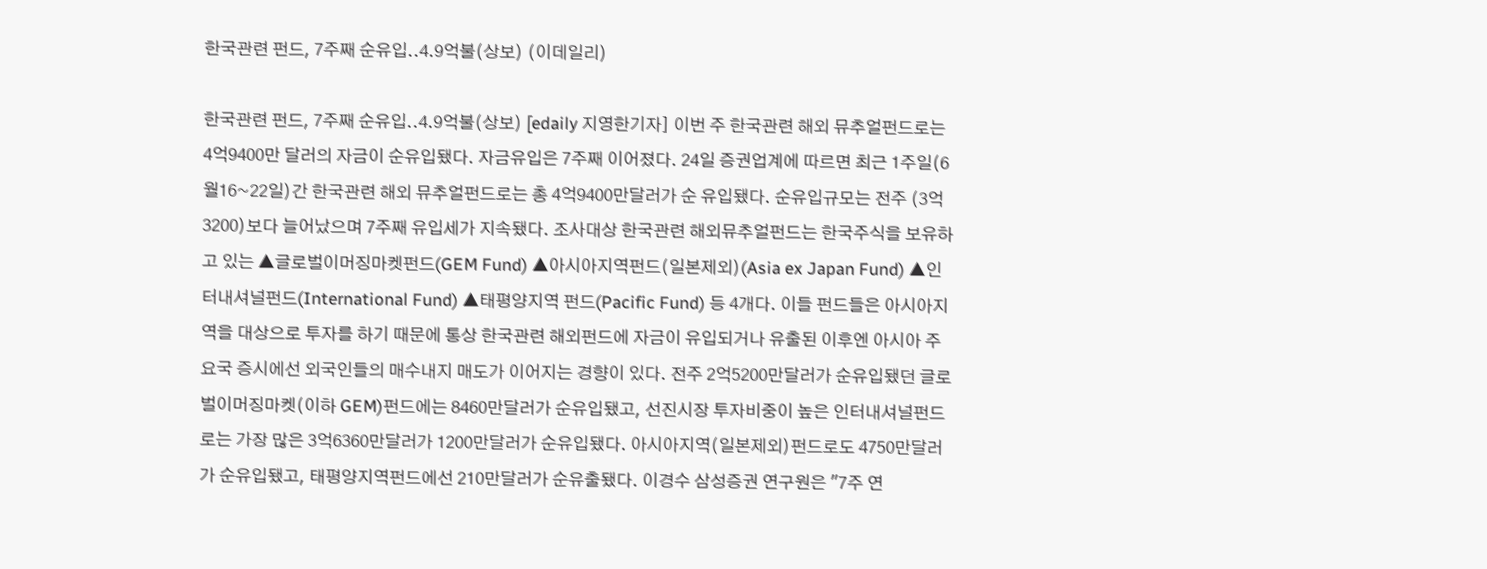한국관련 펀드, 7주째 순유입..4.9억불(상보) (이데일리)

한국관련 펀드, 7주째 순유입..4.9억불(상보) [edaily 지영한기자] 이번 주 한국관련 해외 뮤추얼펀드로는 4억9400만 달러의 자금이 순유입됐다. 자금유입은 7주째 이어졌다. 24일 증권업계에 따르면 최근 1주일(6월16~22일)간 한국관련 해외 뮤추얼펀드로는 총 4억9400만달러가 순 유입됐다. 순유입규모는 전주 (3억3200)보다 늘어났으며 7주째 유입세가 지속됐다. 조사대상 한국관련 해외뮤추얼펀드는 한국주식을 보유하고 있는 ▲글로벌이머징마켓펀드(GEM Fund) ▲아시아지역펀드(일본제외)(Asia ex Japan Fund) ▲인터내셔널펀드(International Fund) ▲태평양지역 펀드(Pacific Fund) 등 4개다. 이들 펀드들은 아시아지역을 대상으로 투자를 하기 때문에 통상 한국관련 해외펀드에 자금이 유입되거나 유출된 이후엔 아시아 주요국 증시에선 외국인들의 매수내지 매도가 이어지는 경향이 있다. 전주 2억5200만달러가 순유입됐던 글로벌이머징마켓(이하 GEM)펀드에는 8460만달러가 순유입됐고, 선진시장 투자비중이 높은 인터내셔널펀드로는 가장 많은 3억6360만달러가 1200만달러가 순유입됐다. 아시아지역(일본제외)펀드로도 4750만달러가 순유입됐고, 태평양지역펀드에선 210만달러가 순유출됐다. 이경수 삼성증권 연구원은 "7주 연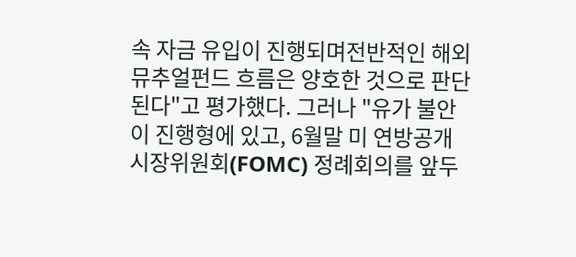속 자금 유입이 진행되며전반적인 해외 뮤추얼펀드 흐름은 양호한 것으로 판단된다"고 평가했다. 그러나 "유가 불안이 진행형에 있고, 6월말 미 연방공개시장위원회(FOMC) 정례회의를 앞두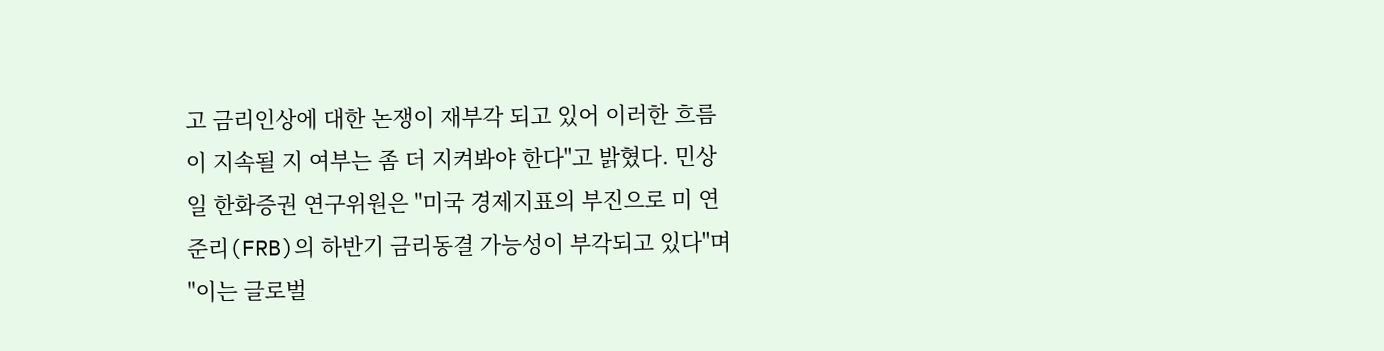고 금리인상에 대한 논쟁이 재부각 되고 있어 이러한 흐름이 지속될 지 여부는 좀 더 지켜봐야 한다"고 밝혔다. 민상일 한화증권 연구위원은 "미국 경제지표의 부진으로 미 연준리(FRB)의 하반기 금리동결 가능성이 부각되고 있다"며 "이는 글로벌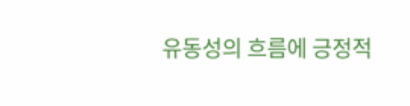유동성의 흐름에 긍정적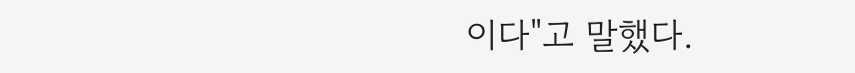이다"고 말했다.